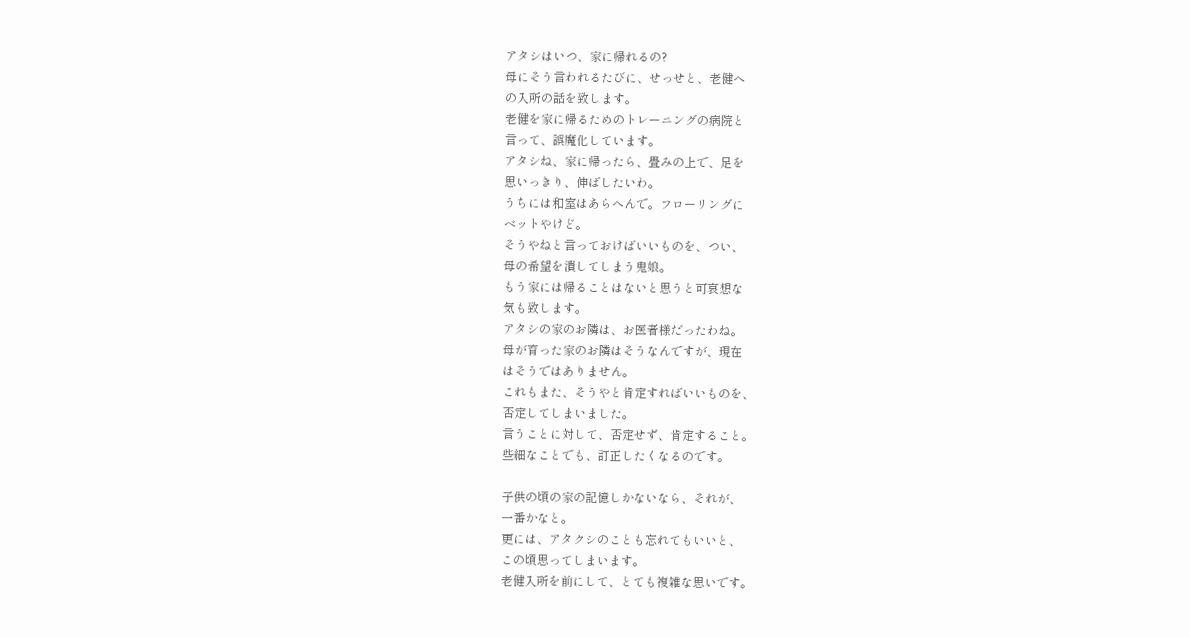アタシはいつ、家に帰れるの?
母にそう言われるたびに、せっせと、老健へ
の入所の話を致します。
老健を家に帰るためのトレーニングの病院と
言って、誤魔化しています。
アタシね、家に帰ったら、畳みの上で、足を
思いっきり、伸ばしたいわ。
うちには和室はあらへんで。フローリングに
ベットやけど。
そうやねと言っておけばいいものを、つい、
母の希望を潰してしまう鬼娘。
もう家には帰ることはないと思うと可哀想な
気も致します。
アタシの家のお隣は、お医者様だったわね。
母が育った家のお隣はそうなんですが、現在
はそうではありません。
これもまた、そうやと肯定すればいいものを、
否定してしまいました。
言うことに対して、否定せず、肯定すること。
些細なことでも、訂正したくなるのです。

子供の頃の家の記憶しかないなら、それが、
一番かなと。
更には、アタクシのことも忘れてもいいと、
この頃思ってしまいます。
老健入所を前にして、とても複雑な思いです。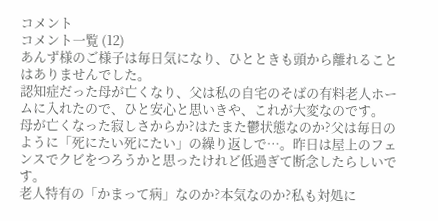コメント
コメント一覧 (12)
あんず様のご様子は毎日気になり、ひとときも頭から離れることはありませんでした。
認知症だった母が亡くなり、父は私の自宅のそばの有料老人ホームに入れたので、ひと安心と思いきや、これが大変なのです。
母が亡くなった寂しさからか?はたまた鬱状態なのか?父は毎日のように「死にたい死にたい」の繰り返しで…。昨日は屋上のフェンスでクビをつろうかと思ったけれど低過ぎて断念したらしいです。
老人特有の「かまって病」なのか?本気なのか?私も対処に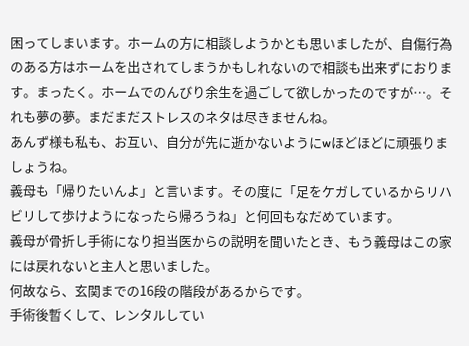困ってしまいます。ホームの方に相談しようかとも思いましたが、自傷行為のある方はホームを出されてしまうかもしれないので相談も出来ずにおります。まったく。ホームでのんびり余生を過ごして欲しかったのですが…。それも夢の夢。まだまだストレスのネタは尽きませんね。
あんず様も私も、お互い、自分が先に逝かないようにwほどほどに頑張りましょうね。
義母も「帰りたいんよ」と言います。その度に「足をケガしているからリハビリして歩けようになったら帰ろうね」と何回もなだめています。
義母が骨折し手術になり担当医からの説明を聞いたとき、もう義母はこの家には戻れないと主人と思いました。
何故なら、玄関までの16段の階段があるからです。
手術後暫くして、レンタルしてい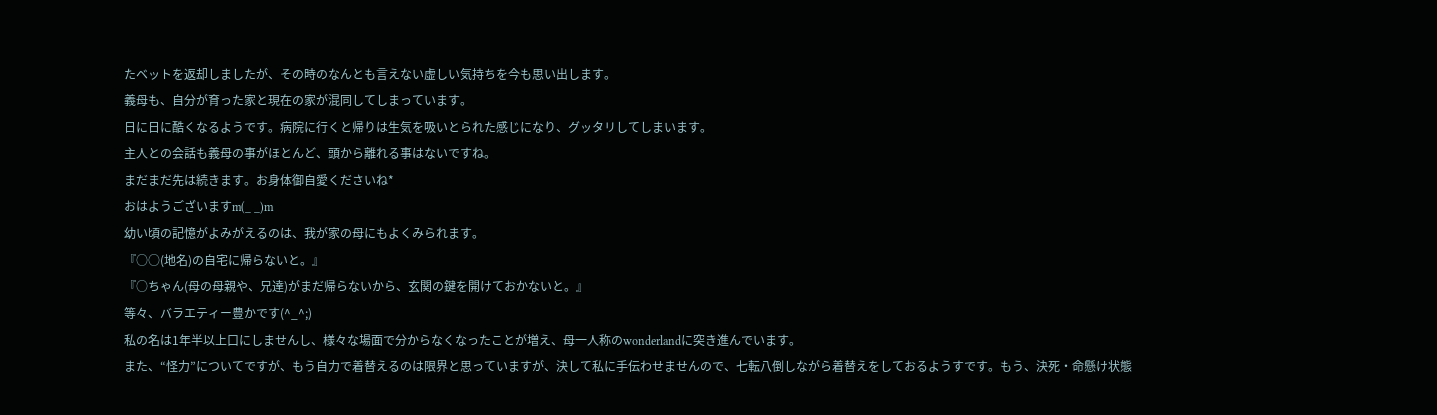たベットを返却しましたが、その時のなんとも言えない虚しい気持ちを今も思い出します。
義母も、自分が育った家と現在の家が混同してしまっています。
日に日に酷くなるようです。病院に行くと帰りは生気を吸いとられた感じになり、グッタリしてしまいます。
主人との会話も義母の事がほとんど、頭から離れる事はないですね。
まだまだ先は続きます。お身体御自愛くださいね*
おはようございますm(_ _)m
幼い頃の記憶がよみがえるのは、我が家の母にもよくみられます。
『○○(地名)の自宅に帰らないと。』
『○ちゃん(母の母親や、兄達)がまだ帰らないから、玄関の鍵を開けておかないと。』
等々、バラエティー豊かです(^_^;)
私の名は1年半以上口にしませんし、様々な場面で分からなくなったことが増え、母一人称のwonderlandに突き進んでいます。
また、“怪力”についてですが、もう自力で着替えるのは限界と思っていますが、決して私に手伝わせませんので、七転八倒しながら着替えをしておるようすです。もう、決死・命懸け状態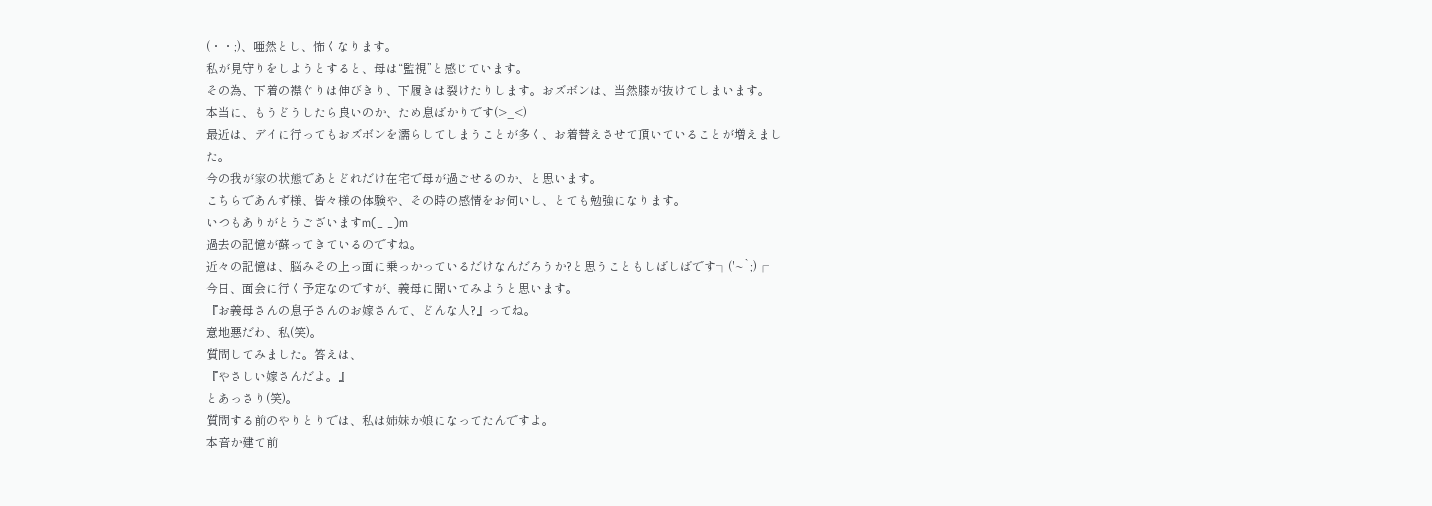(・・;)、唖然とし、怖くなります。
私が見守りをしようとすると、母は“監視”と感じています。
その為、下着の襟ぐりは伸びきり、下履きは裂けたりします。おズボンは、当然膝が抜けてしまいます。
本当に、もうどうしたら良いのか、ため息ばかりです(>_<)
最近は、デイに行ってもおズボンを濡らしてしまうことが多く、お着替えさせて頂いていることが増えました。
今の我が家の状態であとどれだけ在宅で母が過ごせるのか、と思います。
こちらであんず様、皆々様の体験や、その時の感情をお伺いし、とても勉強になります。
いつもありがとうございますm(_ _)m
過去の記憶が蘇ってきているのですね。
近々の記憶は、脳みその上っ面に乗っかっているだけなんだろうか?と思うこともしばしばです┐('~`;)┌
今日、面会に行く予定なのですが、義母に聞いてみようと思います。
『お義母さんの息子さんのお嫁さんて、どんな人?』ってね。
意地悪だわ、私(笑)。
質問してみました。答えは、
『やさしい嫁さんだよ。』
とあっさり(笑)。
質問する前のやりとりでは、私は姉妹か娘になってたんですよ。
本音か建て前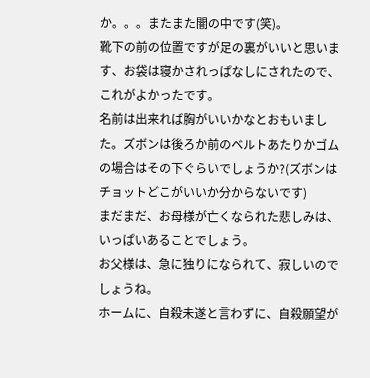か。。。またまた闇の中です(笑)。
靴下の前の位置ですが足の裏がいいと思います、お袋は寝かされっぱなしにされたので、これがよかったです。
名前は出来れば胸がいいかなとおもいました。ズボンは後ろか前のベルトあたりかゴムの場合はその下ぐらいでしょうか?(ズボンはチョットどこがいいか分からないです)
まだまだ、お母様が亡くなられた悲しみは、
いっぱいあることでしょう。
お父様は、急に独りになられて、寂しいのでしょうね。
ホームに、自殺未遂と言わずに、自殺願望が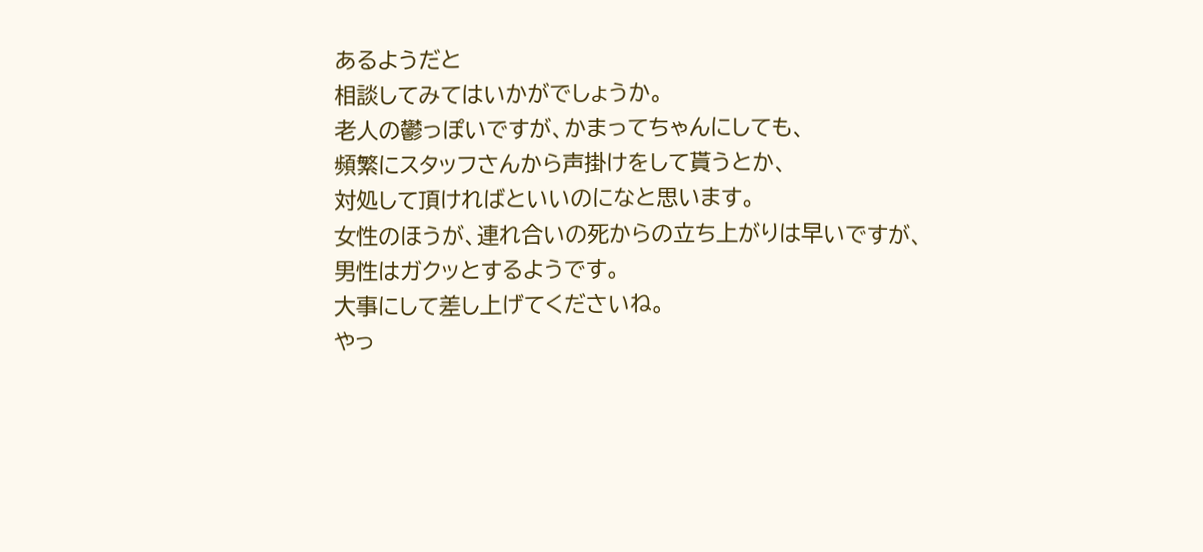あるようだと
相談してみてはいかがでしょうか。
老人の鬱っぽいですが、かまってちゃんにしても、
頻繁にスタッフさんから声掛けをして貰うとか、
対処して頂ければといいのになと思います。
女性のほうが、連れ合いの死からの立ち上がりは早いですが、
男性はガクッとするようです。
大事にして差し上げてくださいね。
やっ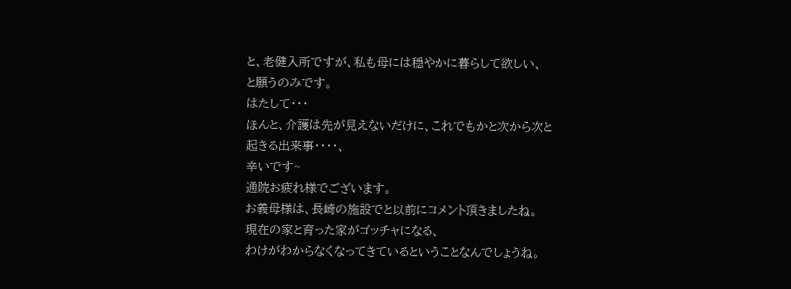と、老健入所ですが、私も母には穏やかに暮らして欲しい、
と願うのみです。
はたして・・・
ほんと、介護は先が見えないだけに、これでもかと次から次と
起きる出来事・・・・、
辛いです~
通院お疲れ様でございます。
お義母様は、長崎の施設でと以前にコメント頂きましたね。
現在の家と育った家がゴッチャになる、
わけがわからなくなってきているということなんでしょうね。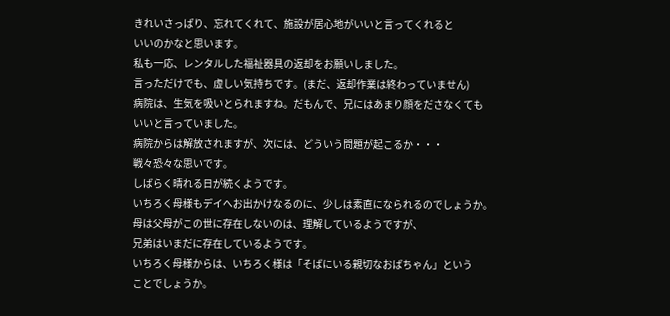きれいさっぱり、忘れてくれて、施設が居心地がいいと言ってくれると
いいのかなと思います。
私も一応、レンタルした福祉器具の返却をお願いしました。
言っただけでも、虚しい気持ちです。(まだ、返却作業は終わっていません)
病院は、生気を吸いとられますね。だもんで、兄にはあまり顔をださなくても
いいと言っていました。
病院からは解放されますが、次には、どういう問題が起こるか・・・
戦々恐々な思いです。
しばらく晴れる日が続くようです。
いちろく母様もデイへお出かけなるのに、少しは素直になられるのでしょうか。
母は父母がこの世に存在しないのは、理解しているようですが、
兄弟はいまだに存在しているようです。
いちろく母様からは、いちろく様は「そばにいる親切なおばちゃん」という
ことでしょうか。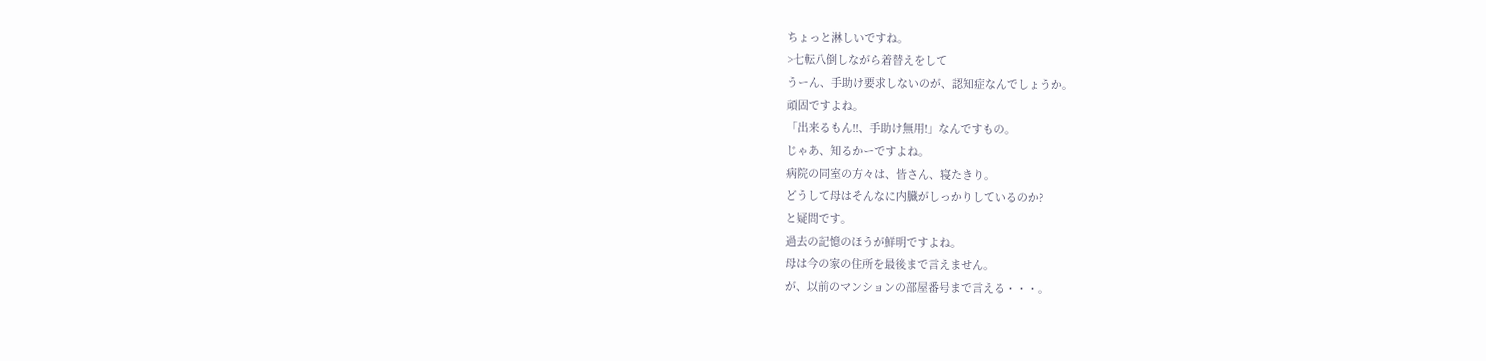ちょっと淋しいですね。
>七転八倒しながら着替えをして
うーん、手助け要求しないのが、認知症なんでしょうか。
頑固ですよね。
「出来るもん!!、手助け無用!」なんですもの。
じゃあ、知るかーですよね。
病院の同室の方々は、皆さん、寝たきり。
どうして母はそんなに内臓がしっかりしているのか?
と疑問です。
過去の記憶のほうが鮮明ですよね。
母は今の家の住所を最後まで言えません。
が、以前のマンションの部屋番号まで言える・・・。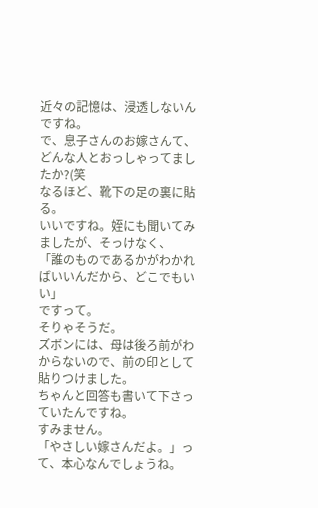近々の記憶は、浸透しないんですね。
で、息子さんのお嫁さんて、どんな人とおっしゃってましたか?(笑
なるほど、靴下の足の裏に貼る。
いいですね。姪にも聞いてみましたが、そっけなく、
「誰のものであるかがわかればいいんだから、どこでもいい」
ですって。
そりゃそうだ。
ズボンには、母は後ろ前がわからないので、前の印として
貼りつけました。
ちゃんと回答も書いて下さっていたんですね。
すみません。
「やさしい嫁さんだよ。」って、本心なんでしょうね。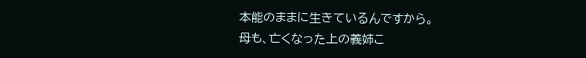本能のままに生きているんですから。
母も、亡くなった上の義姉こ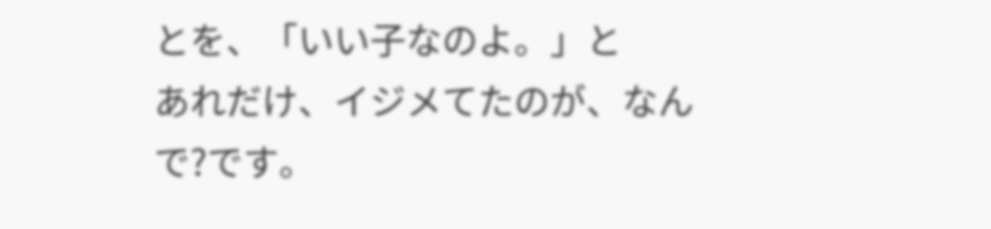とを、「いい子なのよ。」と
あれだけ、イジメてたのが、なんで?です。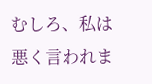むしろ、私は悪く言われま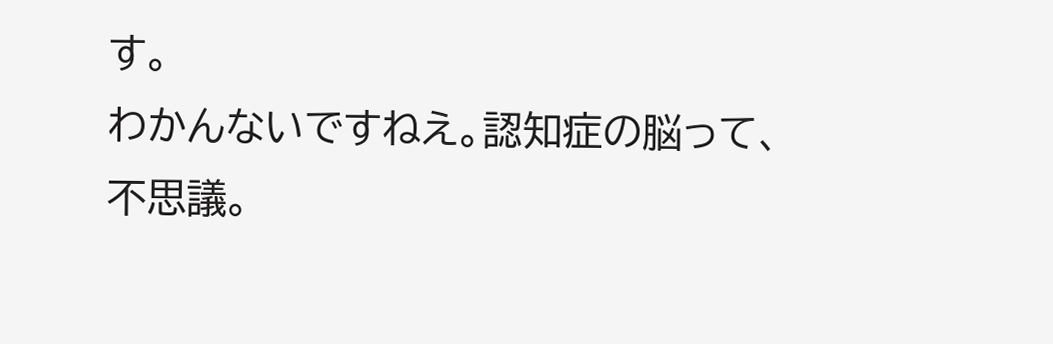す。
わかんないですねえ。認知症の脳って、不思議。